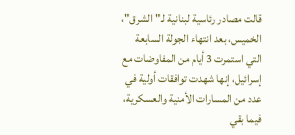قالت مصادر رئاسية لبنانية لـ"الشرق"، الخميس، بعد انتهاء الجولة السابعة التي استمرت 3 أيام من المفاوضات مع إسرائيل، إنها شهدت توافقات أولية في عدد من المسارات الأمنية والعسكرية، فيما بقي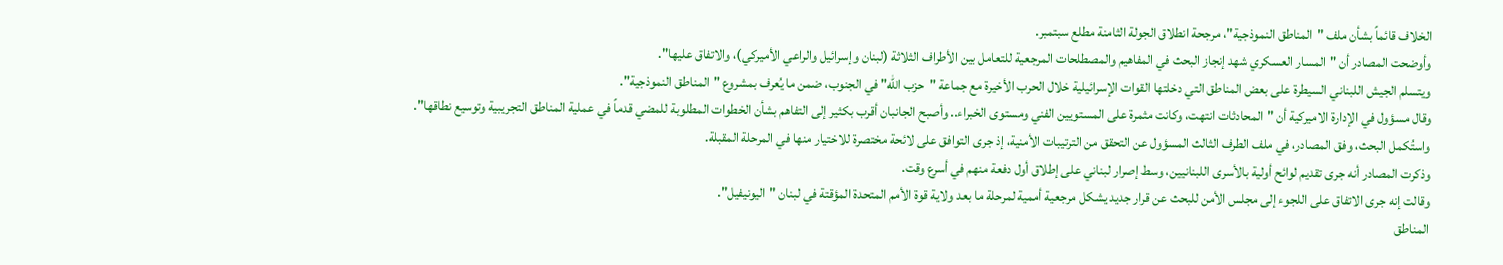الخلاف قائماً بشأن ملف "المناطق النموذجية"، مرجحة انطلاق الجولة الثامنة مطلع سبتمبر.
وأوضحت المصادر أن "المسار العسكري شهد إنجاز البحث في المفاهيم والمصطلحات المرجعية للتعامل بين الأطراف الثلاثة (لبنان وإسرائيل والراعي الأميركي)، والاتفاق عليها".
ويتسلم الجيش اللبناني السيطرة على بعض المناطق التي دخلتها القوات الإسرائيلية خلال الحرب الأخيرة مع جماعة "حزب الله" في الجنوب، ضمن ما يُعرف بمشروع "المناطق النموذجية".
وقال مسؤول في الإدارة الاميركية أن "المحادثات انتهت، وكانت مثمرة على المستويين الفني ومستوى الخبراء.. وأصبح الجانبان أقرب بكثير إلى التفاهم بشأن الخطوات المطلوبة للمضي قدماً في عملية المناطق التجريبية وتوسيع نطاقها".
واستُكمل البحث، وفق المصادر، في ملف الطرف الثالث المسؤول عن التحقق من الترتيبات الأمنية، إذ جرى التوافق على لائحة مختصرة للاختيار منها في المرحلة المقبلة.
وذكرت المصادر أنه جرى تقديم لوائح أولية بالأسرى اللبنانيين، وسط إصرار لبناني على إطلاق أول دفعة منهم في أسرع وقت.
وقالت إنه جرى الاتفاق على اللجوء إلى مجلس الأمن للبحث عن قرار جديد يشكل مرجعية أممية لمرحلة ما بعد ولاية قوة الأمم المتحدة المؤقتة في لبنان "اليونيفيل".
المناطق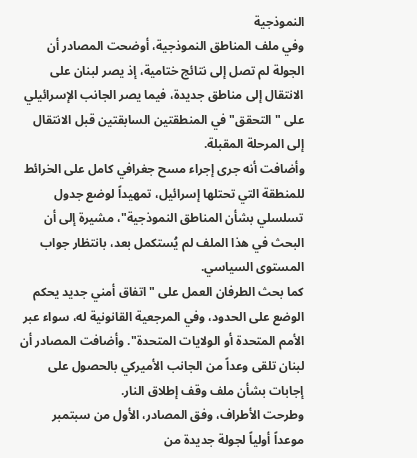النموذجية
وفي ملف المناطق النموذجية، أوضحت المصادر أن الجولة لم تصل إلى نتائج ختامية، إذ يصر لبنان على الانتقال إلى مناطق جديدة، فيما يصر الجانب الإسرائيلي على "التحقق" في المنطقتين السابقتين قبل الانتقال إلى المرحلة المقبلة.
وأضافت أنه جرى إجراء مسح جغرافي كامل على الخرائط للمنطقة التي تحتلها إسرائيل، تمهيداً لوضع جدول تسلسلي بشأن المناطق النموذجية"، مشيرة إلى أن البحث في هذا الملف لم يُستكمل بعد، بانتظار جواب المستوى السياسي.
كما بحث الطرفان العمل على "اتفاق أمني جديد يحكم الوضع على الحدود، وفي المرجعية القانونية له، سواء عبر الأمم المتحدة أو الولايات المتحدة". وأضافت المصادر أن لبنان تلقى وعداً من الجانب الأميركي بالحصول على إجابات بشأن ملف وقف إطلاق النار.
وطرحت الأطراف، وفق المصادر، الأول من سبتمبر موعداً أولياً لجولة جديدة من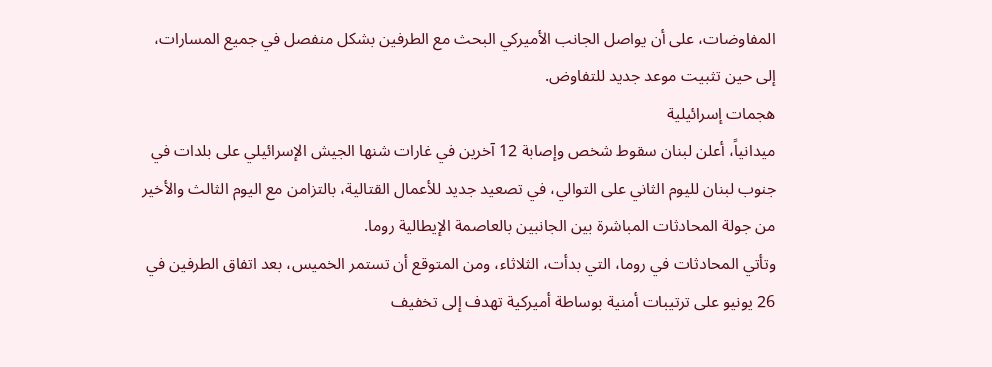المفاوضات، على أن يواصل الجانب الأميركي البحث مع الطرفين بشكل منفصل في جميع المسارات، إلى حين تثبيت موعد جديد للتفاوض.
هجمات إسرائيلية
ميدانياً، أعلن لبنان سقوط شخص وإصابة 12 آخرين في غارات شنها الجيش الإسرائيلي على بلدات في جنوب لبنان لليوم الثاني على التوالي، في تصعيد جديد للأعمال القتالية، بالتزامن مع اليوم الثالث والأخير من جولة المحادثات المباشرة بين الجانبين بالعاصمة الإيطالية روما.
وتأتي المحادثات في روما، التي بدأت، الثلاثاء، ومن المتوقع أن تستمر الخميس، بعد اتفاق الطرفين في 26 يونيو على ترتيبات أمنية بوساطة أميركية تهدف إلى تخفيف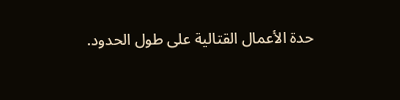حدة الأعمال القتالية على طول الحدود.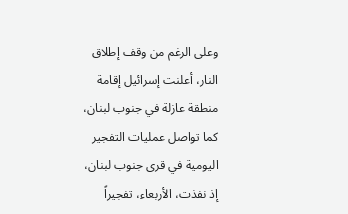وعلى الرغم من وقف إطلاق النار، أعلنت إسرائيل إقامة منطقة عازلة في جنوب لبنان، كما تواصل عمليات التفجير اليومية في قرى جنوب لبنان، إذ نفذت، الأربعاء، تفجيراً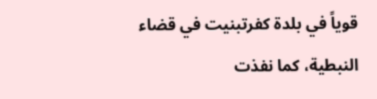قوياً في بلدة كفرتبنيت في قضاء النبطية، كما نفذت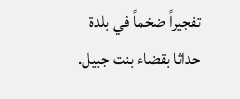تفجيراً ضخماً في بلدة حداثا بقضاء بنت جبيل.